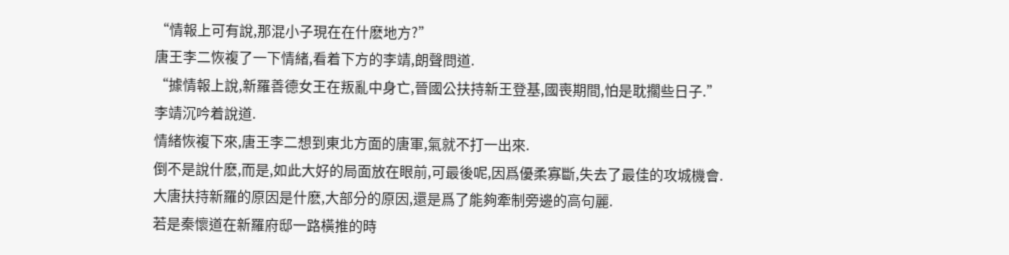“情報上可有說,那混小子現在在什麽地方?”
唐王李二恢複了一下情緒,看着下方的李靖,朗聲問道.
“據情報上說,新羅善德女王在叛亂中身亡,晉國公扶持新王登基,國喪期間,怕是耽擱些日子.”
李靖沉吟着說道.
情緒恢複下來,唐王李二想到東北方面的唐軍,氣就不打一出來.
倒不是說什麽,而是,如此大好的局面放在眼前,可最後呢,因爲優柔寡斷,失去了最佳的攻城機會.
大唐扶持新羅的原因是什麽,大部分的原因,還是爲了能夠牽制旁邊的高句麗.
若是秦懷道在新羅府邸一路橫推的時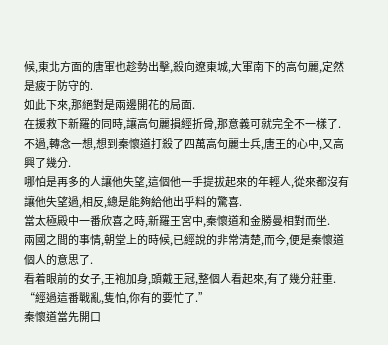候,東北方面的唐軍也趁勢出擊,殺向遼東城,大軍南下的高句麗,定然是疲于防守的.
如此下來,那絕對是兩邊開花的局面.
在援救下新羅的同時,讓高句麗損經折骨,那意義可就完全不一樣了.
不過,轉念一想,想到秦懷道打殺了四萬高句麗士兵,唐王的心中,又高興了幾分.
哪怕是再多的人讓他失望,這個他一手提拔起來的年輕人,從來都沒有讓他失望過,相反,總是能夠給他出乎料的驚喜.
當太極殿中一番欣喜之時,新羅王宮中,秦懷道和金勝曼相對而坐.
兩國之間的事情,朝堂上的時候,已經說的非常清楚,而今,便是秦懷道個人的意思了.
看着眼前的女子,王袍加身,頭戴王冠,整個人看起來,有了幾分莊重.
“經過這番戰亂,隻怕,你有的要忙了.”
秦懷道當先開口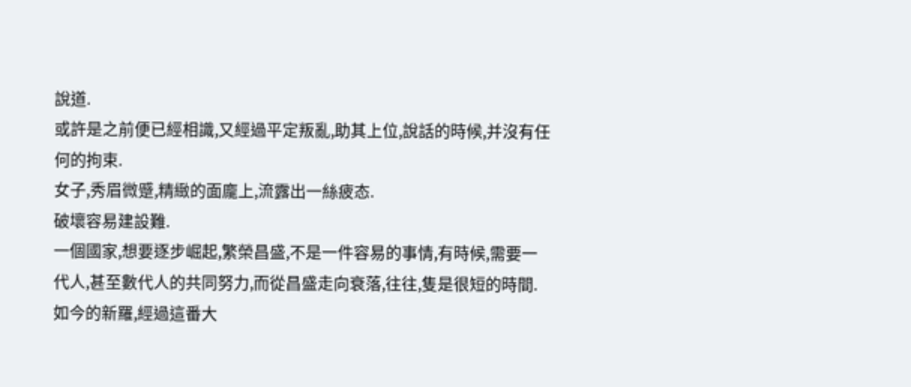說道.
或許是之前便已經相識,又經過平定叛亂,助其上位,說話的時候,并沒有任何的拘束.
女子,秀眉微蹙,精緻的面龐上,流露出一絲疲态.
破壞容易建設難.
一個國家,想要逐步崛起,繁榮昌盛,不是一件容易的事情,有時候,需要一代人,甚至數代人的共同努力,而從昌盛走向衰落,往往,隻是很短的時間.
如今的新羅,經過這番大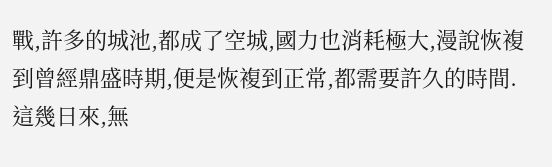戰,許多的城池,都成了空城,國力也消耗極大,漫說恢複到曾經鼎盛時期,便是恢複到正常,都需要許久的時間.
這幾日來,無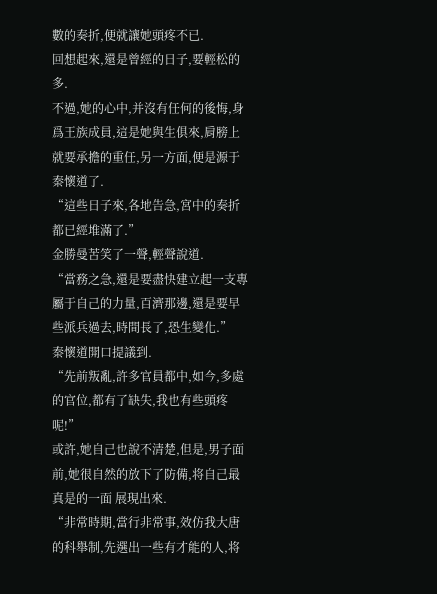數的奏折,便就讓她頭疼不已.
回想起來,還是曾經的日子,要輕松的多.
不過,她的心中,并沒有任何的後悔,身爲王族成員,這是她與生俱來,肩膀上就要承擔的重任,另一方面,便是源于秦懷道了.
“這些日子來,各地告急,宮中的奏折都已經堆滿了.”
金勝曼苦笑了一聲,輕聲說道.
“當務之急,還是要盡快建立起一支專屬于自己的力量,百濟那邊,還是要早些派兵過去,時間長了,恐生變化.”
秦懷道開口提議到.
“先前叛亂,許多官員都中,如今,多處的官位,都有了缺失,我也有些頭疼呢!”
或許,她自己也說不清楚,但是,男子面前,她很自然的放下了防備,将自己最真是的一面 展現出來.
“非常時期,當行非常事,效仿我大唐的科舉制,先選出一些有才能的人,将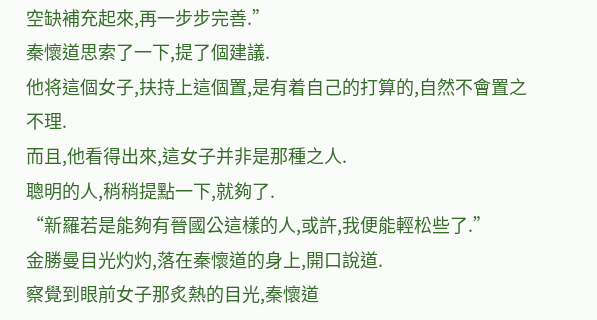空缺補充起來,再一步步完善.”
秦懷道思索了一下,提了個建議.
他将這個女子,扶持上這個置,是有着自己的打算的,自然不會置之不理.
而且,他看得出來,這女子并非是那種之人.
聰明的人,稍稍提點一下,就夠了.
“新羅若是能夠有晉國公這樣的人,或許,我便能輕松些了.”
金勝曼目光灼灼,落在秦懷道的身上,開口說道.
察覺到眼前女子那炙熱的目光,秦懷道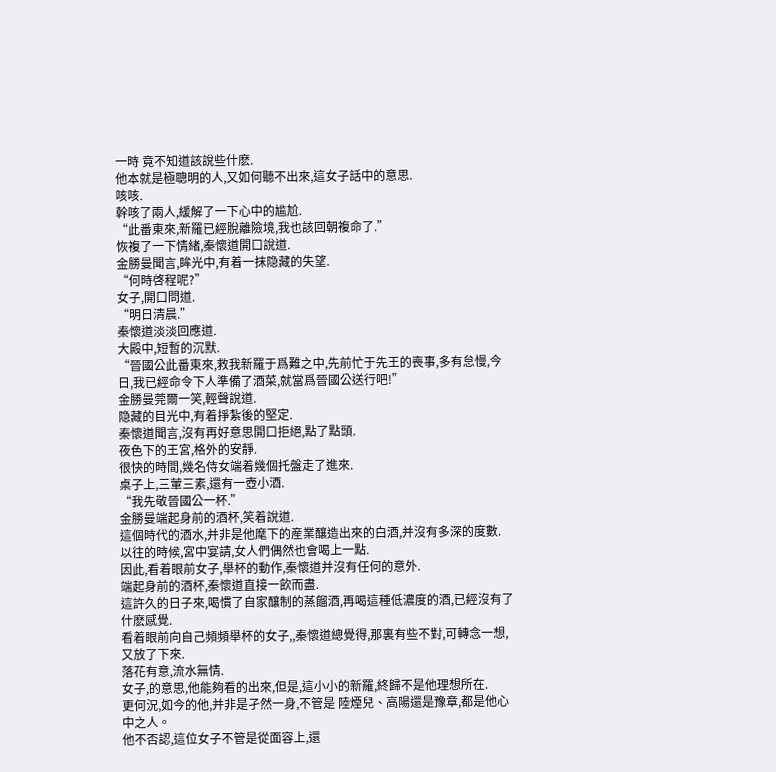一時 竟不知道該說些什麽.
他本就是極聰明的人,又如何聽不出來,這女子話中的意思.
咳咳.
幹咳了兩人,緩解了一下心中的尴尬.
“此番東來,新羅已經脫離險境,我也該回朝複命了.”
恢複了一下情緒,秦懷道開口說道.
金勝曼聞言,眸光中,有着一抹隐藏的失望.
“何時啓程呢?”
女子,開口問道.
“明日清晨.”
秦懷道淡淡回應道.
大殿中,短暫的沉默.
“晉國公此番東來,救我新羅于爲難之中,先前忙于先王的喪事,多有怠慢,今日,我已經命令下人準備了酒菜,就當爲晉國公送行吧!”
金勝曼莞爾一笑,輕聲說道.
隐藏的目光中,有着掙紮後的堅定.
秦懷道聞言,沒有再好意思開口拒絕,點了點頭.
夜色下的王宮,格外的安靜.
很快的時間,幾名侍女端着幾個托盤走了進來.
桌子上,三葷三素,還有一壺小酒.
“我先敬晉國公一杯.”
金勝曼端起身前的酒杯,笑着說道.
這個時代的酒水,并非是他麾下的産業釀造出來的白酒,并沒有多深的度數.
以往的時候,宮中宴請,女人們偶然也會喝上一點.
因此,看着眼前女子,舉杯的動作,秦懷道并沒有任何的意外.
端起身前的酒杯,秦懷道直接一飲而盡.
這許久的日子來,喝慣了自家釀制的蒸餾酒,再喝這種低濃度的酒,已經沒有了什麽感覺.
看着眼前向自己頻頻舉杯的女子,,秦懷道總覺得,那裏有些不對,可轉念一想,又放了下來.
落花有意,流水無情.
女子,的意思,他能夠看的出來,但是,這小小的新羅,終歸不是他理想所在.
更何況,如今的他,并非是孑然一身,不管是 陸煙兒、高陽還是豫章,都是他心中之人。
他不否認,這位女子不管是從面容上,還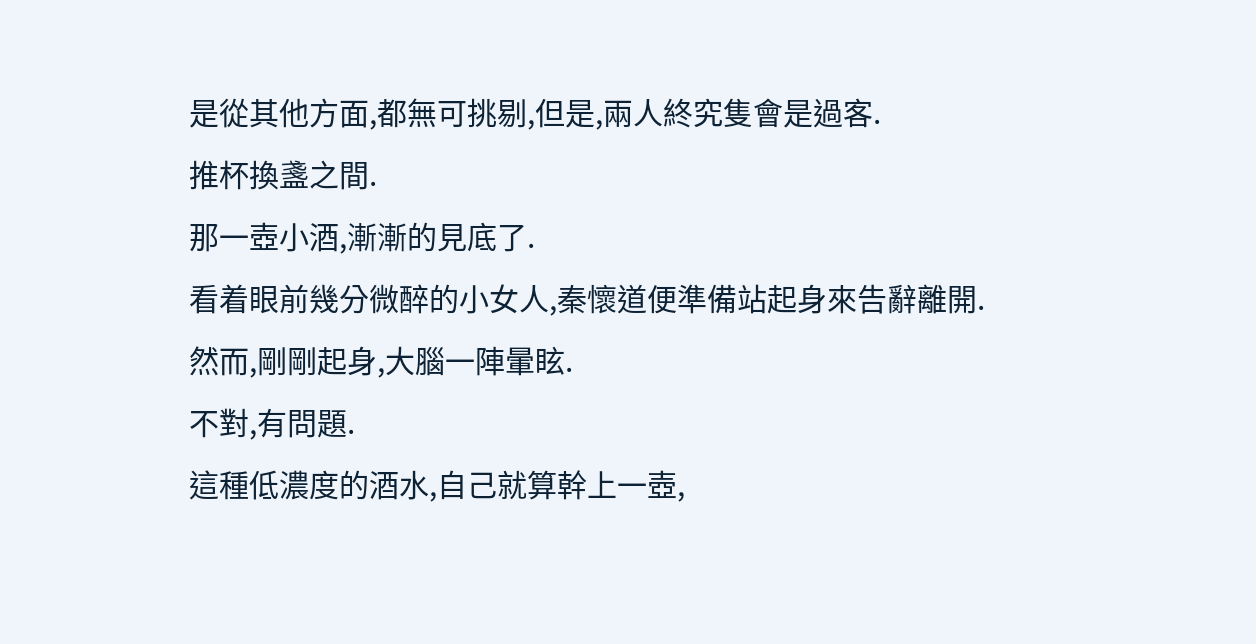是從其他方面,都無可挑剔,但是,兩人終究隻會是過客.
推杯換盞之間.
那一壺小酒,漸漸的見底了.
看着眼前幾分微醉的小女人,秦懷道便準備站起身來告辭離開.
然而,剛剛起身,大腦一陣暈眩.
不對,有問題.
這種低濃度的酒水,自己就算幹上一壺,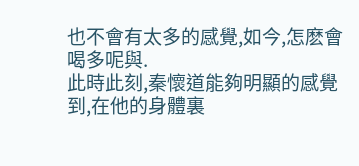也不會有太多的感覺,如今,怎麽會喝多呢與.
此時此刻,秦懷道能夠明顯的感覺到,在他的身體裏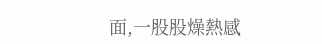面,一股股燥熱感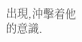出現,沖擊着他的意識.